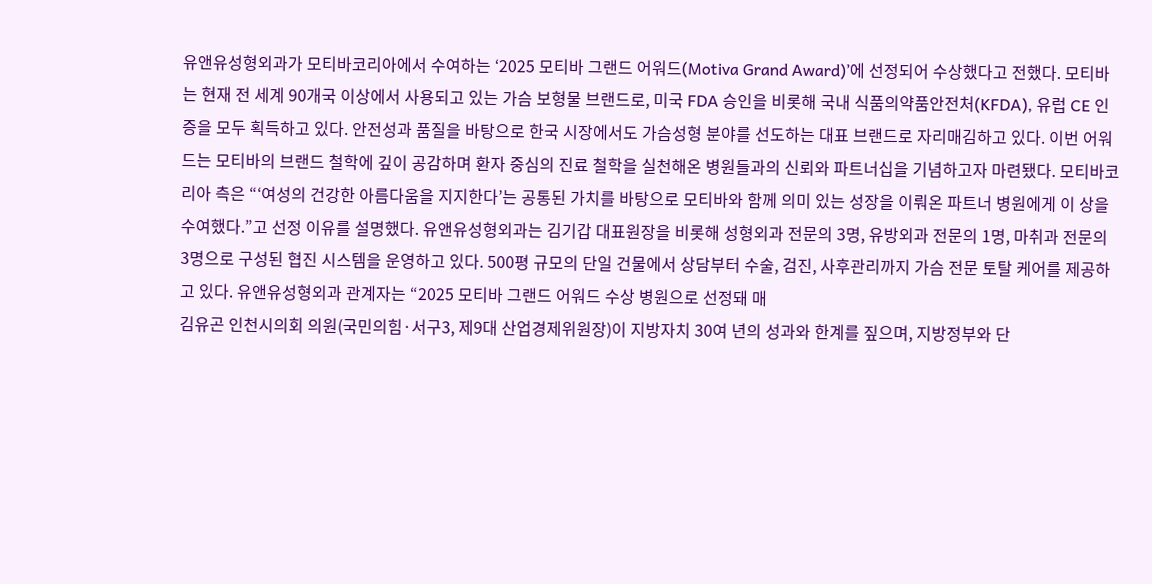유앤유성형외과가 모티바코리아에서 수여하는 ‘2025 모티바 그랜드 어워드(Motiva Grand Award)’에 선정되어 수상했다고 전했다. 모티바는 현재 전 세계 90개국 이상에서 사용되고 있는 가슴 보형물 브랜드로, 미국 FDA 승인을 비롯해 국내 식품의약품안전처(KFDA), 유럽 CE 인증을 모두 획득하고 있다. 안전성과 품질을 바탕으로 한국 시장에서도 가슴성형 분야를 선도하는 대표 브랜드로 자리매김하고 있다. 이번 어워드는 모티바의 브랜드 철학에 깊이 공감하며 환자 중심의 진료 철학을 실천해온 병원들과의 신뢰와 파트너십을 기념하고자 마련됐다. 모티바코리아 측은 “‘여성의 건강한 아름다움을 지지한다’는 공통된 가치를 바탕으로 모티바와 함께 의미 있는 성장을 이뤄온 파트너 병원에게 이 상을 수여했다.”고 선정 이유를 설명했다. 유앤유성형외과는 김기갑 대표원장을 비롯해 성형외과 전문의 3명, 유방외과 전문의 1명, 마취과 전문의 3명으로 구성된 협진 시스템을 운영하고 있다. 500평 규모의 단일 건물에서 상담부터 수술, 검진, 사후관리까지 가슴 전문 토탈 케어를 제공하고 있다. 유앤유성형외과 관계자는 “2025 모티바 그랜드 어워드 수상 병원으로 선정돼 매
김유곤 인천시의회 의원(국민의힘·서구3, 제9대 산업경제위원장)이 지방자치 30여 년의 성과와 한계를 짚으며, 지방정부와 단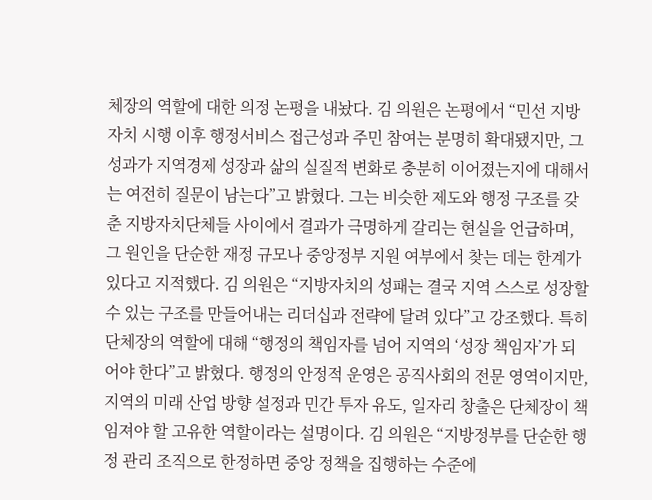체장의 역할에 대한 의정 논평을 내놨다. 김 의원은 논평에서 “민선 지방자치 시행 이후 행정서비스 접근성과 주민 참여는 분명히 확대됐지만, 그 성과가 지역경제 성장과 삶의 실질적 변화로 충분히 이어졌는지에 대해서는 여전히 질문이 남는다”고 밝혔다. 그는 비슷한 제도와 행정 구조를 갖춘 지방자치단체들 사이에서 결과가 극명하게 갈리는 현실을 언급하며, 그 원인을 단순한 재정 규모나 중앙정부 지원 여부에서 찾는 데는 한계가 있다고 지적했다. 김 의원은 “지방자치의 성패는 결국 지역 스스로 성장할 수 있는 구조를 만들어내는 리더십과 전략에 달려 있다”고 강조했다. 특히 단체장의 역할에 대해 “행정의 책임자를 넘어 지역의 ‘성장 책임자’가 되어야 한다”고 밝혔다. 행정의 안정적 운영은 공직사회의 전문 영역이지만, 지역의 미래 산업 방향 설정과 민간 투자 유도, 일자리 창출은 단체장이 책임져야 할 고유한 역할이라는 설명이다. 김 의원은 “지방정부를 단순한 행정 관리 조직으로 한정하면 중앙 정책을 집행하는 수준에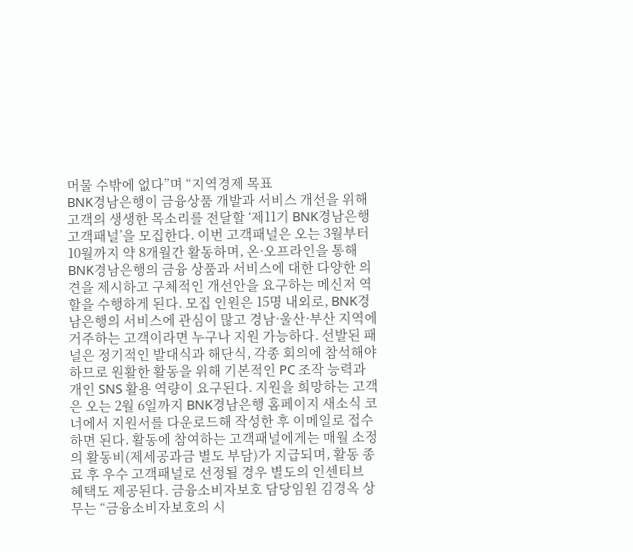머물 수밖에 없다”며 “지역경제 목표
BNK경남은행이 금융상품 개발과 서비스 개선을 위해 고객의 생생한 목소리를 전달할 ‘제11기 BNK경남은행 고객패널’을 모집한다. 이번 고객패널은 오는 3월부터 10월까지 약 8개월간 활동하며, 온·오프라인을 통해 BNK경남은행의 금융 상품과 서비스에 대한 다양한 의견을 제시하고 구체적인 개선안을 요구하는 메신저 역할을 수행하게 된다. 모집 인원은 15명 내외로, BNK경남은행의 서비스에 관심이 많고 경남·울산·부산 지역에 거주하는 고객이라면 누구나 지원 가능하다. 선발된 패널은 정기적인 발대식과 해단식, 각종 회의에 참석해야 하므로 원활한 활동을 위해 기본적인 PC 조작 능력과 개인 SNS 활용 역량이 요구된다. 지원을 희망하는 고객은 오는 2월 6일까지 BNK경남은행 홈페이지 새소식 코너에서 지원서를 다운로드해 작성한 후 이메일로 접수하면 된다. 활동에 참여하는 고객패널에게는 매월 소정의 활동비(제세공과금 별도 부담)가 지급되며, 활동 종료 후 우수 고객패널로 선정될 경우 별도의 인센티브 혜택도 제공된다. 금융소비자보호 담당임원 김경옥 상무는 “금융소비자보호의 시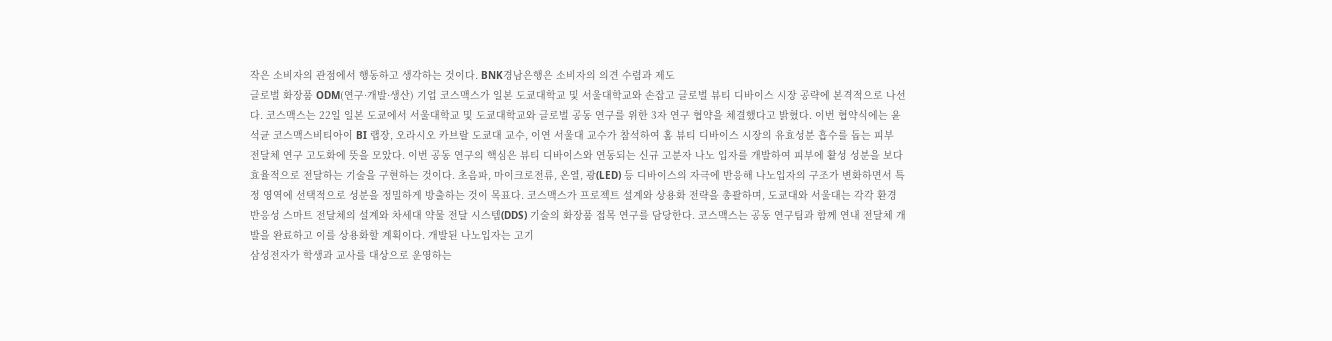작은 소비자의 관점에서 행동하고 생각하는 것이다. BNK경남은행은 소비자의 의견 수렴과 제도
글로벌 화장품 ODM(연구·개발·생산) 기업 코스맥스가 일본 도쿄대학교 및 서울대학교와 손잡고 글로벌 뷰티 디바이스 시장 공략에 본격적으로 나선다. 코스맥스는 22일 일본 도쿄에서 서울대학교 및 도쿄대학교와 글로벌 공동 연구를 위한 3자 연구 협약을 체결했다고 밝혔다. 이번 협약식에는 윤석균 코스맥스비티아이 BI 랩장, 오라시오 카브랄 도쿄대 교수, 이연 서울대 교수가 참석하여 홈 뷰티 디바이스 시장의 유효성분 흡수를 돕는 피부 전달체 연구 고도화에 뜻을 모았다. 이번 공동 연구의 핵심은 뷰티 디바이스와 연동되는 신규 고분자 나노 입자를 개발하여 피부에 활성 성분을 보다 효율적으로 전달하는 기술을 구현하는 것이다. 초음파, 마이크로전류, 온열, 광(LED) 등 디바이스의 자극에 반응해 나노입자의 구조가 변화하면서 특정 영역에 선택적으로 성분을 정밀하게 방출하는 것이 목표다. 코스맥스가 프로젝트 설계와 상용화 전략을 총괄하며, 도쿄대와 서울대는 각각 환경 반응성 스마트 전달체의 설계와 차세대 약물 전달 시스템(DDS) 기술의 화장품 접목 연구를 담당한다. 코스맥스는 공동 연구팀과 함께 연내 전달체 개발을 완료하고 이를 상용화할 계획이다. 개발된 나노입자는 고기
삼성전자가 학생과 교사를 대상으로 운영하는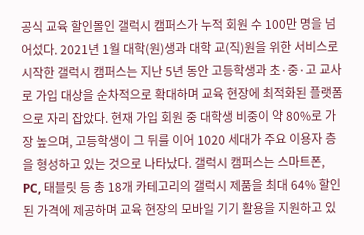공식 교육 할인몰인 갤럭시 캠퍼스가 누적 회원 수 100만 명을 넘어섰다. 2021년 1월 대학(원)생과 대학 교(직)원을 위한 서비스로 시작한 갤럭시 캠퍼스는 지난 5년 동안 고등학생과 초·중·고 교사로 가입 대상을 순차적으로 확대하며 교육 현장에 최적화된 플랫폼으로 자리 잡았다. 현재 가입 회원 중 대학생 비중이 약 80%로 가장 높으며, 고등학생이 그 뒤를 이어 1020 세대가 주요 이용자 층을 형성하고 있는 것으로 나타났다. 갤럭시 캠퍼스는 스마트폰, PC, 태블릿 등 총 18개 카테고리의 갤럭시 제품을 최대 64% 할인된 가격에 제공하며 교육 현장의 모바일 기기 활용을 지원하고 있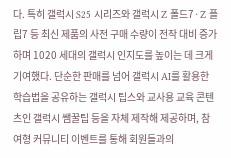다. 특히 갤럭시 S25 시리즈와 갤럭시 Z 폴드7·Z 플립7 등 최신 제품의 사전 구매 수량이 전작 대비 증가하며 1020 세대의 갤럭시 인지도를 높이는 데 크게 기여했다. 단순한 판매를 넘어 갤럭시 AI를 활용한 학습법을 공유하는 갤럭시 팁스와 교사용 교육 콘텐츠인 갤럭시 쌤꿀팁 등을 자체 제작해 제공하며, 참여형 커뮤니티 이벤트를 통해 회원들과의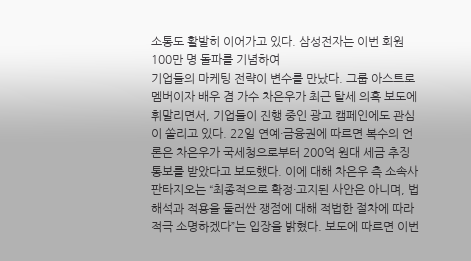소통도 활발히 이어가고 있다. 삼성전자는 이번 회원 100만 명 돌파를 기념하여
기업들의 마케팅 전략이 변수를 만났다. 그룹 아스트로 멤버이자 배우 겸 가수 차은우가 최근 탈세 의혹 보도에 휘말리면서, 기업들이 진행 중인 광고 캠페인에도 관심이 쏠리고 있다. 22일 연예·금융권에 따르면 복수의 언론은 차은우가 국세청으로부터 200억 원대 세금 추징 통보를 받았다고 보도했다. 이에 대해 차은우 측 소속사 판타지오는 “최종적으로 확정·고지된 사안은 아니며, 법 해석과 적용을 둘러싼 쟁점에 대해 적법한 절차에 따라 적극 소명하겠다”는 입장을 밝혔다. 보도에 따르면 이번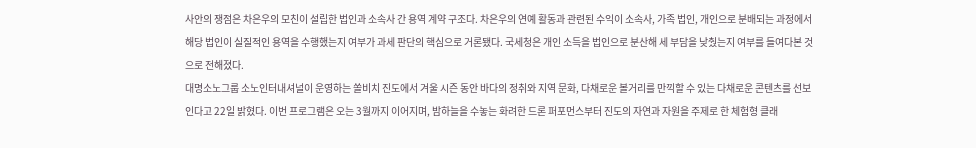사안의 쟁점은 차은우의 모친이 설립한 법인과 소속사 간 용역 계약 구조다. 차은우의 연예 활동과 관련된 수익이 소속사, 가족 법인, 개인으로 분배되는 과정에서 해당 법인이 실질적인 용역을 수행했는지 여부가 과세 판단의 핵심으로 거론됐다. 국세청은 개인 소득을 법인으로 분산해 세 부담을 낮췄는지 여부를 들여다본 것으로 전해졌다.
대명소노그룹 소노인터내셔널이 운영하는 쏠비치 진도에서 겨울 시즌 동안 바다의 정취와 지역 문화, 다채로운 볼거리를 만끽할 수 있는 다채로운 콘텐츠를 선보인다고 22일 밝혔다. 이번 프로그램은 오는 3월까지 이어지며, 밤하늘을 수놓는 화려한 드론 퍼포먼스부터 진도의 자연과 자원을 주제로 한 체험형 클래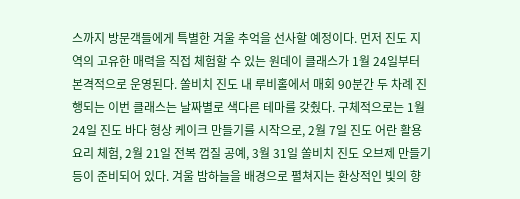스까지 방문객들에게 특별한 겨울 추억을 선사할 예정이다. 먼저 진도 지역의 고유한 매력을 직접 체험할 수 있는 원데이 클래스가 1월 24일부터 본격적으로 운영된다. 쏠비치 진도 내 루비홀에서 매회 90분간 두 차례 진행되는 이번 클래스는 날짜별로 색다른 테마를 갖췄다. 구체적으로는 1월 24일 진도 바다 형상 케이크 만들기를 시작으로, 2월 7일 진도 어란 활용 요리 체험, 2월 21일 전복 껍질 공예, 3월 31일 쏠비치 진도 오브제 만들기 등이 준비되어 있다. 겨울 밤하늘을 배경으로 펼쳐지는 환상적인 빛의 향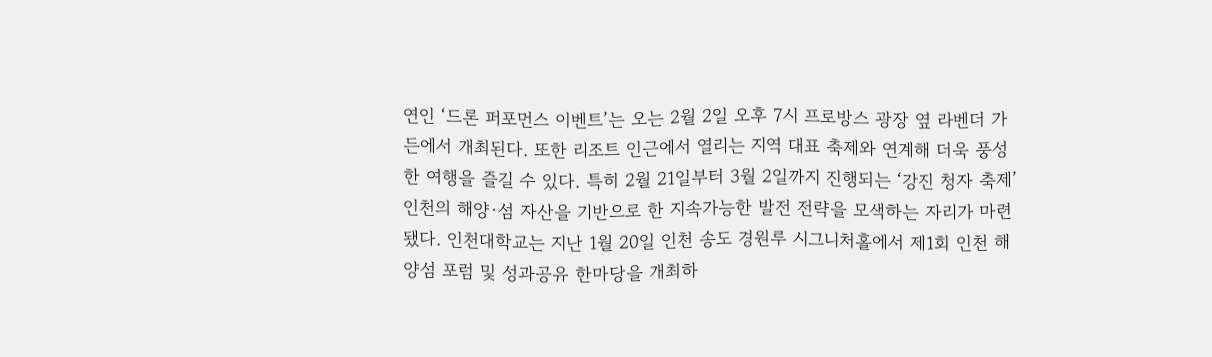연인 ‘드론 퍼포먼스 이벤트’는 오는 2월 2일 오후 7시 프로방스 광장 옆 라벤더 가든에서 개최된다. 또한 리조트 인근에서 열리는 지역 대표 축제와 연계해 더욱 풍성한 여행을 즐길 수 있다. 특히 2월 21일부터 3월 2일까지 진행되는 ‘강진 청자 축제’
인천의 해양·섬 자산을 기반으로 한 지속가능한 발전 전략을 모색하는 자리가 마련됐다. 인천대학교는 지난 1월 20일 인천 송도 경원루 시그니처홀에서 제1회 인천 해양섬 포럼 및 성과공유 한마당을 개최하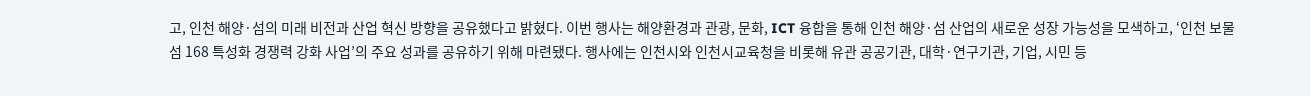고, 인천 해양·섬의 미래 비전과 산업 혁신 방향을 공유했다고 밝혔다. 이번 행사는 해양환경과 관광, 문화, ICT 융합을 통해 인천 해양·섬 산업의 새로운 성장 가능성을 모색하고, ‘인천 보물섬 168 특성화 경쟁력 강화 사업’의 주요 성과를 공유하기 위해 마련됐다. 행사에는 인천시와 인천시교육청을 비롯해 유관 공공기관, 대학·연구기관, 기업, 시민 등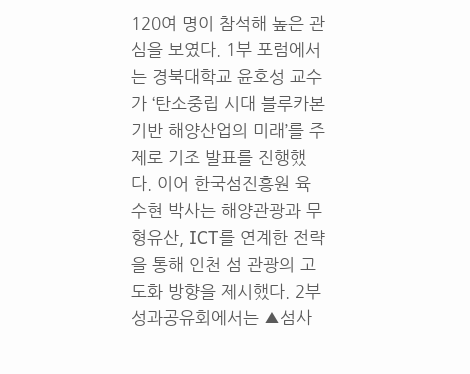120여 명이 참석해 높은 관심을 보였다. 1부 포럼에서는 경북대학교 윤호성 교수가 ‘탄소중립 시대 블루카본 기반 해양산업의 미래’를 주제로 기조 발표를 진행했다. 이어 한국섬진흥원 육수현 박사는 해양관광과 무형유산, ICT를 연계한 전략을 통해 인천 섬 관광의 고도화 방향을 제시했다. 2부 성과공유회에서는 ▲섬사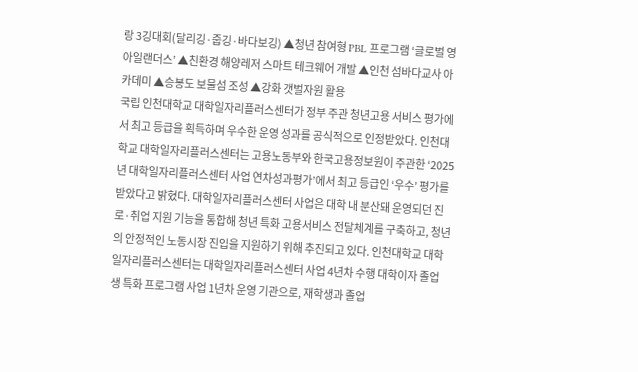랑 3깅대회(달리깅·줍깅·바다보깅) ▲청년 참여형 PBL 프로그램 ‘글로벌 영 아일랜더스’ ▲친환경 해양레저 스마트 테크웨어 개발 ▲인천 섬바다교사 아카데미 ▲승봉도 보물섬 조성 ▲강화 갯벌자원 활용
국립 인천대학교 대학일자리플러스센터가 정부 주관 청년고용 서비스 평가에서 최고 등급을 획득하며 우수한 운영 성과를 공식적으로 인정받았다. 인천대학교 대학일자리플러스센터는 고용노동부와 한국고용정보원이 주관한 ‘2025년 대학일자리플러스센터 사업 연차성과평가’에서 최고 등급인 ‘우수’ 평가를 받았다고 밝혔다. 대학일자리플러스센터 사업은 대학 내 분산돼 운영되던 진로·취업 지원 기능을 통합해 청년 특화 고용서비스 전달체계를 구축하고, 청년의 안정적인 노동시장 진입을 지원하기 위해 추진되고 있다. 인천대학교 대학일자리플러스센터는 대학일자리플러스센터 사업 4년차 수행 대학이자 졸업생 특화 프로그램 사업 1년차 운영 기관으로, 재학생과 졸업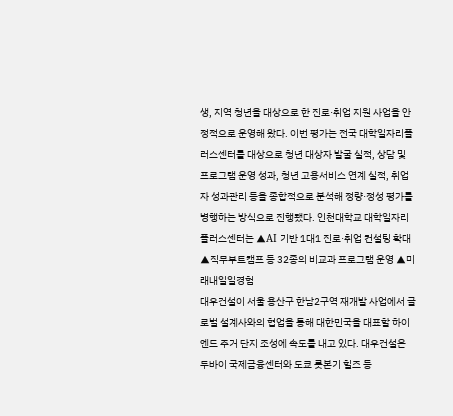생, 지역 청년을 대상으로 한 진로·취업 지원 사업을 안정적으로 운영해 왔다. 이번 평가는 전국 대학일자리플러스센터를 대상으로 청년 대상자 발굴 실적, 상담 및 프로그램 운영 성과, 청년 고용서비스 연계 실적, 취업자 성과관리 등을 종합적으로 분석해 정량·정성 평가를 병행하는 방식으로 진행됐다. 인천대학교 대학일자리플러스센터는 ▲AI 기반 1대1 진로·취업 컨설팅 확대 ▲직무부트캠프 등 32종의 비교과 프로그램 운영 ▲미래내일일경험
대우건설이 서울 용산구 한남2구역 재개발 사업에서 글로벌 설계사와의 협업을 통해 대한민국을 대표할 하이엔드 주거 단지 조성에 속도를 내고 있다. 대우건설은 두바이 국제금융센터와 도쿄 롯본기 힐즈 등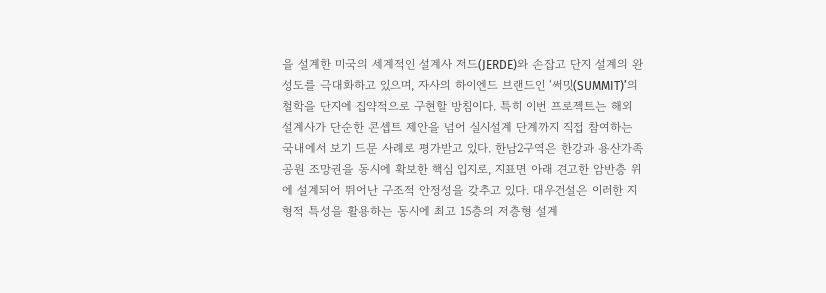을 설계한 미국의 세계적인 설계사 저드(JERDE)와 손잡고 단지 설계의 완성도를 극대화하고 있으며, 자사의 하이엔드 브랜드인 ‘써밋(SUMMIT)’의 철학을 단지에 집약적으로 구현할 방침이다. 특히 이번 프로젝트는 해외 설계사가 단순한 콘셉트 제안을 넘어 실시설계 단계까지 직접 참여하는 국내에서 보기 드문 사례로 평가받고 있다. 한남2구역은 한강과 용산가족공원 조망권을 동시에 확보한 핵심 입지로, 지표면 아래 견고한 암반층 위에 설계되어 뛰어난 구조적 안정성을 갖추고 있다. 대우건설은 이러한 지형적 특성을 활용하는 동시에 최고 15층의 저층형 설계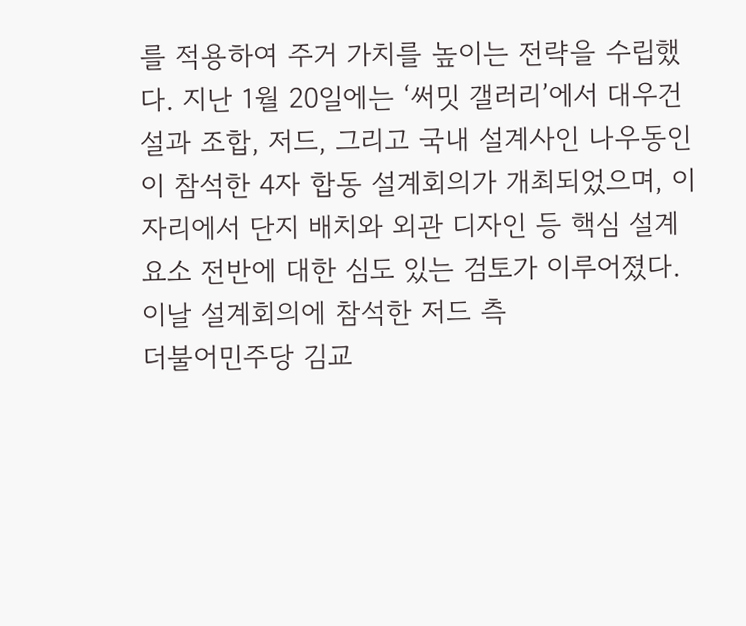를 적용하여 주거 가치를 높이는 전략을 수립했다. 지난 1월 20일에는 ‘써밋 갤러리’에서 대우건설과 조합, 저드, 그리고 국내 설계사인 나우동인이 참석한 4자 합동 설계회의가 개최되었으며, 이 자리에서 단지 배치와 외관 디자인 등 핵심 설계 요소 전반에 대한 심도 있는 검토가 이루어졌다. 이날 설계회의에 참석한 저드 측
더불어민주당 김교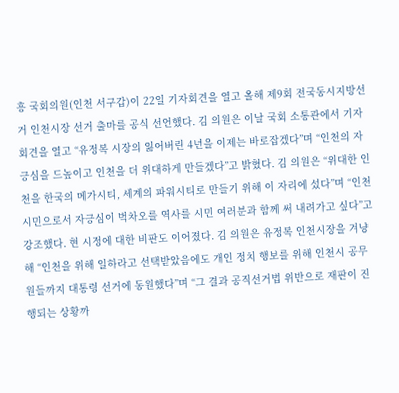흥 국회의원(인천 서구갑)이 22일 기자회견을 열고 올해 제9회 전국동시지방선거 인천시장 선거 출마를 공식 선언했다. 김 의원은 이날 국회 소통관에서 기자회견을 열고 “유정복 시장의 잃어버린 4년을 이제는 바로잡겠다”며 “인천의 자긍심을 드높이고 인천을 더 위대하게 만들겠다”고 밝혔다. 김 의원은 “위대한 인천을 한국의 메가시티, 세계의 파워시티로 만들기 위해 이 자리에 섰다”며 “인천 시민으로서 자긍심이 벅차오를 역사를 시민 여러분과 함께 써 내려가고 싶다”고 강조했다. 현 시정에 대한 비판도 이어졌다. 김 의원은 유정복 인천시장을 겨냥해 “인천을 위해 일하라고 선택받았음에도 개인 정치 행보를 위해 인천시 공무원들까지 대통령 선거에 동원했다”며 “그 결과 공직선거법 위반으로 재판이 진행되는 상황까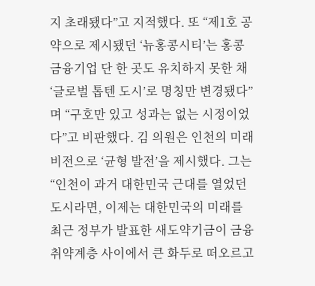지 초래됐다”고 지적했다. 또 “제1호 공약으로 제시됐던 ‘뉴홍콩시티’는 홍콩 금융기업 단 한 곳도 유치하지 못한 채 ‘글로벌 톱텐 도시’로 명칭만 변경됐다”며 “구호만 있고 성과는 없는 시정이었다”고 비판했다. 김 의원은 인천의 미래 비전으로 ‘균형 발전’을 제시했다. 그는 “인천이 과거 대한민국 근대를 열었던 도시라면, 이제는 대한민국의 미래를
최근 정부가 발표한 새도약기금이 금융 취약계층 사이에서 큰 화두로 떠오르고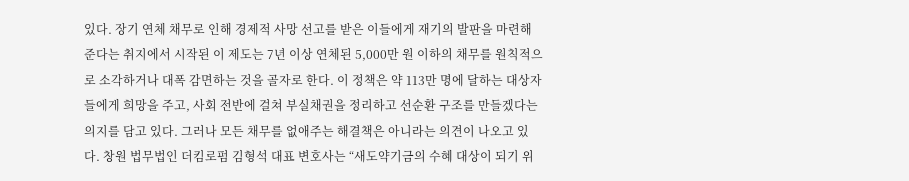있다. 장기 연체 채무로 인해 경제적 사망 선고를 받은 이들에게 재기의 발판을 마련해준다는 취지에서 시작된 이 제도는 7년 이상 연체된 5,000만 원 이하의 채무를 원칙적으로 소각하거나 대폭 감면하는 것을 골자로 한다. 이 정책은 약 113만 명에 달하는 대상자들에게 희망을 주고, 사회 전반에 걸쳐 부실채권을 정리하고 선순환 구조를 만들겠다는 의지를 담고 있다. 그러나 모든 채무를 없애주는 해결책은 아니라는 의견이 나오고 있다. 창원 법무법인 더킴로펌 김형석 대표 변호사는 “새도약기금의 수혜 대상이 되기 위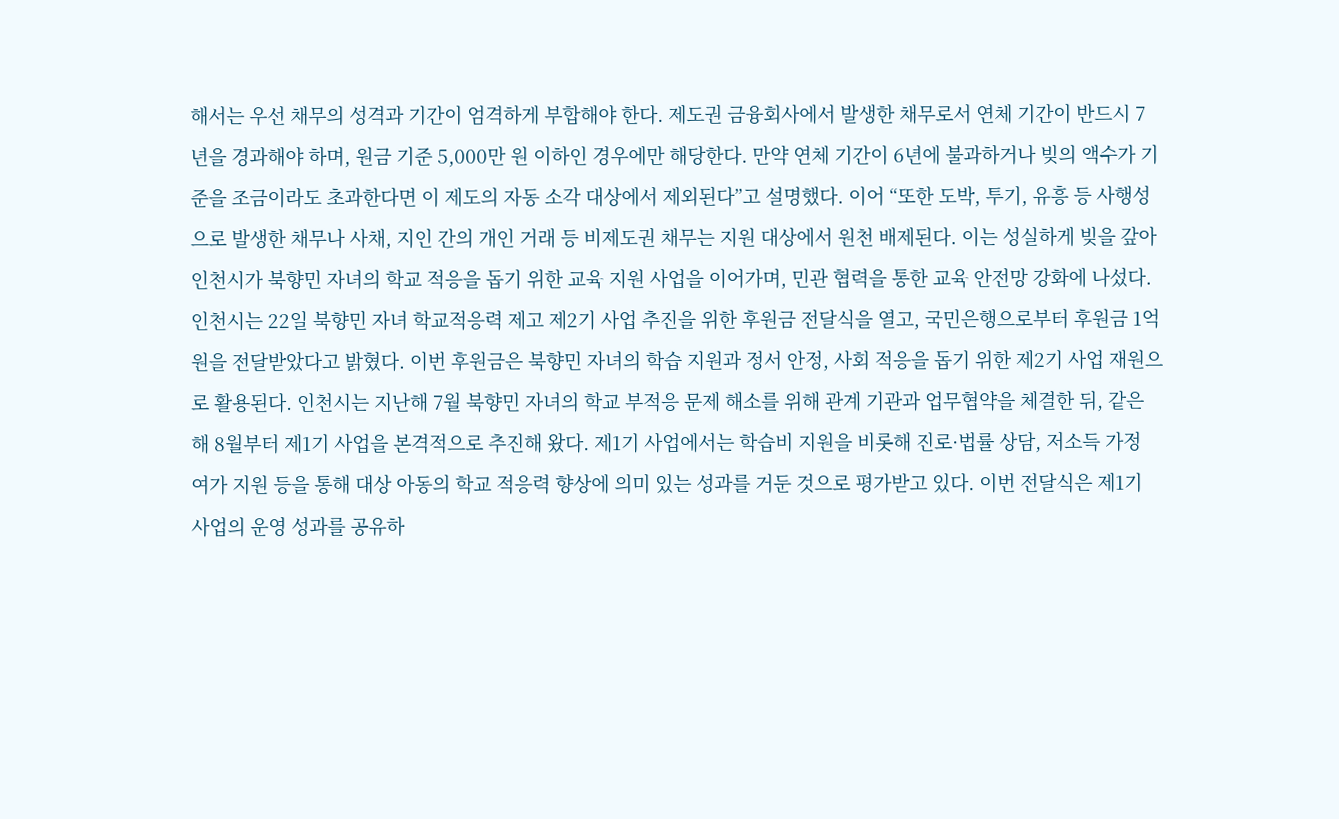해서는 우선 채무의 성격과 기간이 엄격하게 부합해야 한다. 제도권 금융회사에서 발생한 채무로서 연체 기간이 반드시 7년을 경과해야 하며, 원금 기준 5,000만 원 이하인 경우에만 해당한다. 만약 연체 기간이 6년에 불과하거나 빚의 액수가 기준을 조금이라도 초과한다면 이 제도의 자동 소각 대상에서 제외된다”고 설명했다. 이어 “또한 도박, 투기, 유흥 등 사행성으로 발생한 채무나 사채, 지인 간의 개인 거래 등 비제도권 채무는 지원 대상에서 원천 배제된다. 이는 성실하게 빚을 갚아
인천시가 북향민 자녀의 학교 적응을 돕기 위한 교육 지원 사업을 이어가며, 민관 협력을 통한 교육 안전망 강화에 나섰다. 인천시는 22일 북향민 자녀 학교적응력 제고 제2기 사업 추진을 위한 후원금 전달식을 열고, 국민은행으로부터 후원금 1억 원을 전달받았다고 밝혔다. 이번 후원금은 북향민 자녀의 학습 지원과 정서 안정, 사회 적응을 돕기 위한 제2기 사업 재원으로 활용된다. 인천시는 지난해 7월 북향민 자녀의 학교 부적응 문제 해소를 위해 관계 기관과 업무협약을 체결한 뒤, 같은 해 8월부터 제1기 사업을 본격적으로 추진해 왔다. 제1기 사업에서는 학습비 지원을 비롯해 진로·법률 상담, 저소득 가정 여가 지원 등을 통해 대상 아동의 학교 적응력 향상에 의미 있는 성과를 거둔 것으로 평가받고 있다. 이번 전달식은 제1기 사업의 운영 성과를 공유하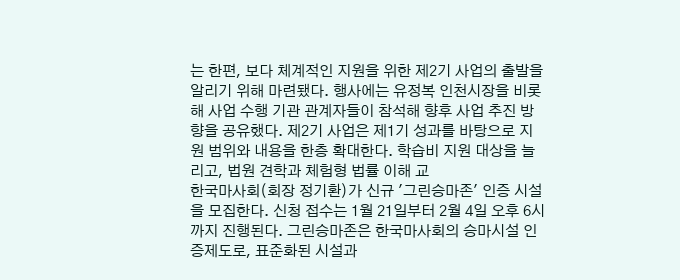는 한편, 보다 체계적인 지원을 위한 제2기 사업의 출발을 알리기 위해 마련됐다. 행사에는 유정복 인천시장을 비롯해 사업 수행 기관 관계자들이 참석해 향후 사업 추진 방향을 공유했다. 제2기 사업은 제1기 성과를 바탕으로 지원 범위와 내용을 한층 확대한다. 학습비 지원 대상을 늘리고, 법원 견학과 체험형 법률 이해 교
한국마사회(회장 정기환)가 신규 '그린승마존' 인증 시설을 모집한다. 신청 접수는 1월 21일부터 2월 4일 오후 6시까지 진행된다. 그린승마존은 한국마사회의 승마시설 인증제도로, 표준화된 시설과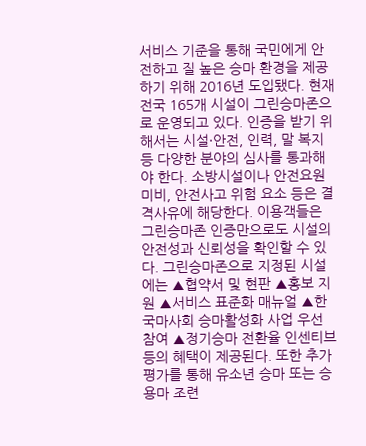서비스 기준을 통해 국민에게 안전하고 질 높은 승마 환경을 제공하기 위해 2016년 도입됐다. 현재 전국 165개 시설이 그린승마존으로 운영되고 있다. 인증을 받기 위해서는 시설·안전, 인력, 말 복지 등 다양한 분야의 심사를 통과해야 한다. 소방시설이나 안전요원 미비, 안전사고 위험 요소 등은 결격사유에 해당한다. 이용객들은 그린승마존 인증만으로도 시설의 안전성과 신뢰성을 확인할 수 있다. 그린승마존으로 지정된 시설에는 ▲협약서 및 현판 ▲홍보 지원 ▲서비스 표준화 매뉴얼 ▲한국마사회 승마활성화 사업 우선 참여 ▲정기승마 전환율 인센티브 등의 혜택이 제공된다. 또한 추가 평가를 통해 유소년 승마 또는 승용마 조련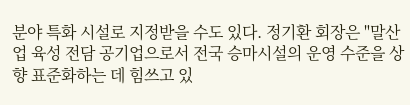분야 특화 시설로 지정받을 수도 있다. 정기환 회장은 "말산업 육성 전담 공기업으로서 전국 승마시설의 운영 수준을 상향 표준화하는 데 힘쓰고 있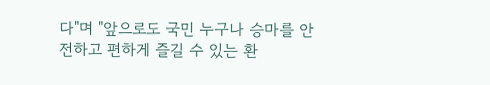다"며 "앞으로도 국민 누구나 승마를 안전하고 편하게 즐길 수 있는 환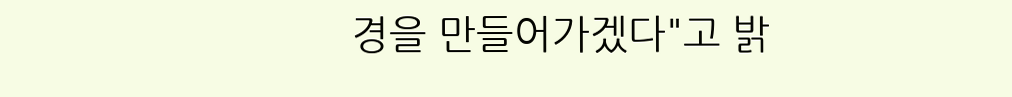경을 만들어가겠다"고 밝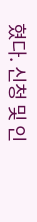혔다. 신청 및 인